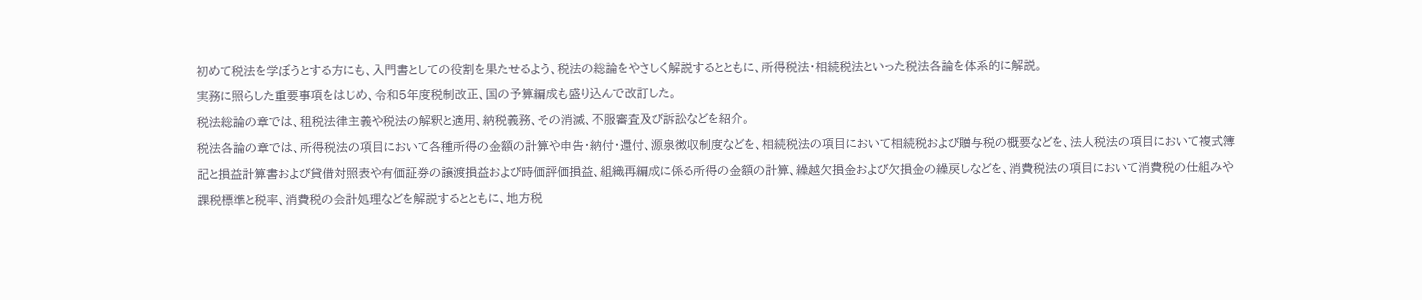初めて税法を学ぼうとする方にも、入門書としての役割を果たせるよう、税法の総論をやさしく解説するとともに、所得税法・相続税法といった税法各論を体系的に解説。
実務に照らした重要事項をはじめ、令和5年度税制改正、国の予算編成も盛り込んで改訂した。
税法総論の章では、租税法律主義や税法の解釈と適用、納税義務、その消滅、不服審査及び訴訟などを紹介。
税法各論の章では、所得税法の項目において各種所得の金額の計算や申告・納付・還付、源泉徴収制度などを、相続税法の項目において相続税および贈与税の概要などを、法人税法の項目において複式簿記と損益計算書および貸借対照表や有価証券の譲渡損益および時価評価損益、組織再編成に係る所得の金額の計算、繰越欠損金および欠損金の繰戻しなどを、消費税法の項目において消費税の仕組みや課税標準と税率、消費税の会計処理などを解説するとともに、地方税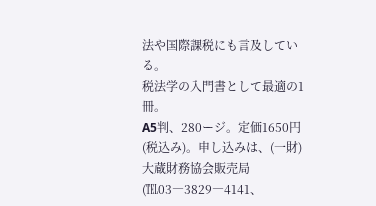法や国際課税にも言及している。
税法学の入門書として最適の1冊。
A5判、280ージ。定価1650円(税込み)。申し込みは、(一財)大蔵財務協会販売局(℡03―3829―4141、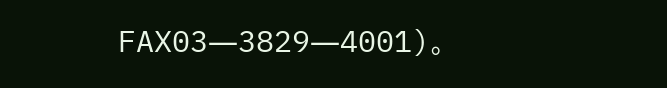FAX03―3829―4001)。